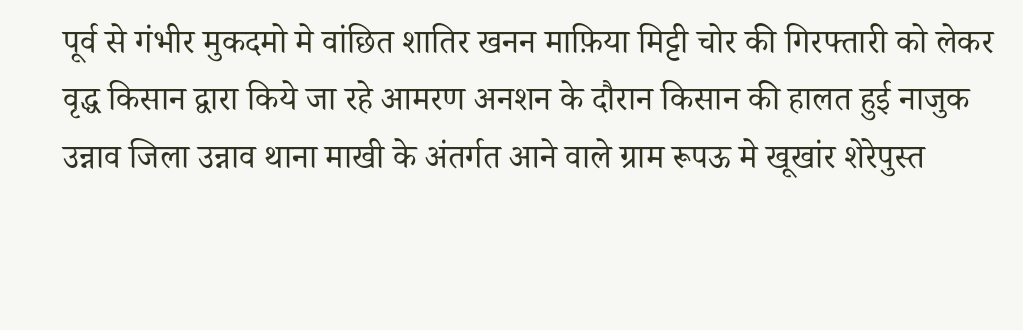पूर्व से गंभीर मुकदमो मे वांछित शातिर खनन माफ़िया मिट्टी चोर की गिरफ्तारी को लेकर वृद्ध किसान द्वारा किये जा रहे आमरण अनशन के दौरान किसान की हालत हुई नाजुक
उन्नाव जिला उन्नाव थाना माखी के अंतर्गत आने वाले ग्राम रूपऊ मे खूखांर शेरेपुस्त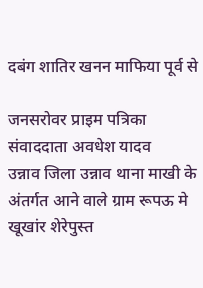दबंग शातिर खनन माफिया पूर्व से

जनसरोवर प्राइम पत्रिका
संवाददाता अवधेश यादव
उन्नाव जिला उन्नाव थाना माखी के अंतर्गत आने वाले ग्राम रूपऊ मे खूखांर शेरेपुस्त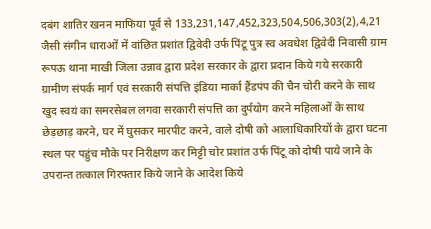दबंग शातिर खनन माफिया पूर्व से 133,231,147,452,323,504,506,303(2),4,21 जैसी संगीन धाराओं में वांछित प्रशांत द्विवेदी उर्फ पिंटू पुत्र स्व अवधेश द्विवेदी निवासी ग्राम रूपऊ थाना माखी जिला उन्नाव द्वारा प्रदेश सरकार के द्वारा प्रदान किये गये सरकारी ग्रामीण संपर्क मार्ग एवं सरकारी संपत्ति इंडिया मार्का हैंडपंप की चैन चोरी करने के साथ खुद स्वयं का समरसेबल लगवा सरकारी संपत्ति का दुर्पयोग करने महिलाओं के साथ छेड़छाड़ करने, घर में घुसकर मारपीट करने, वाले दोषी को आलाधिकारियों के द्वारा घटना स्थल पर पहुंच मौके पर निरीक्षण कर मिट्टी चोर प्रशांत उर्फ पिंटू को दोषी पाये जाने के उपरान्त तत्काल गिरफ्तार किये जाने के आदेश किये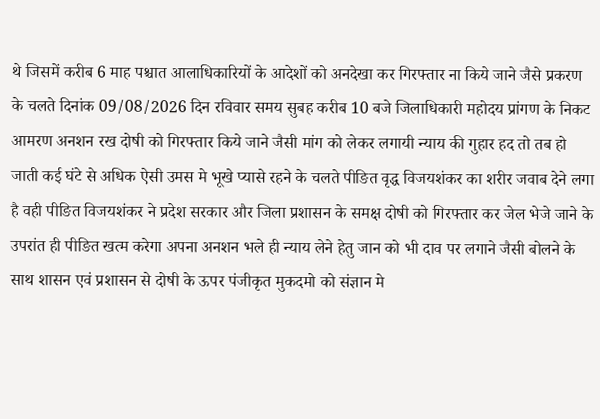थे जिसमें करीब 6 माह पश्चात आलाधिकारियों के आदेशों को अनदेखा कर गिरफ्तार ना किये जाने जैसे प्रकरण के चलते दिनांक 09/08/2026 दिन रविवार समय सुबह करीब 10 बजे जिलाधिकारी महोदय प्रांगण के निकट आमरण अनशन रख दोषी को गिरफ्तार किये जाने जैसी मांग को लेकर लगायी न्याय की गुहार हद तो तब हो जाती कई घंटे से अधिक ऐसी उमस मे भूखे प्यासे रहने के चलते पीङित वृद्ध विजयशंकर का शरीर जवाब देने लगा है वही पीङित विजयशंकर ने प्रदेश सरकार और जिला प्रशासन के समक्ष दोषी को गिरफ्तार कर जेल भेजे जाने के उपरांत ही पीङित खत्म करेगा अपना अनशन भले ही न्याय लेने हेतु जान को भी दाव पर लगाने जैसी बोलने के साथ शासन एवं प्रशासन से दोषी के ऊपर पंजीकृत मुकदमो को संज्ञान मे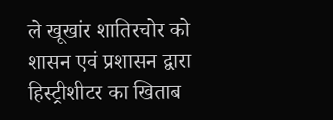ले खूखांर शातिरचोर को शासन एवं प्रशासन द्वारा हिस्ट्रीशीटर का खिताब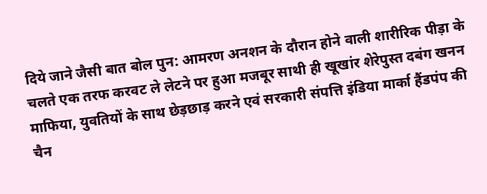दिये जाने जैसी बात बोल पुन: आमरण अनशन के दौरान होने वाली शारीरिक पीड़ा के चलते एक तरफ करवट ले लेटने पर हुआ मजबूर साथी ही खूखांर शेरेपुस्त दबंग खनन माफिया, युवतियों के साथ छेड़छाड़ करने एवं सरकारी संपत्ति इंडिया मार्का हैंडपंप की चैन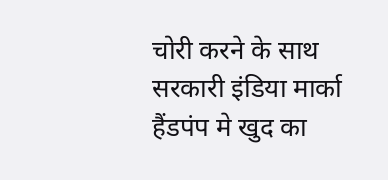चोरी करने के साथ सरकारी इंडिया मार्का हैंडपंप मे खुद का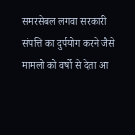समरसेबल लगवा सरकारी संपत्ति का दुर्पयोग करने जैसे मामलो को वर्षो से देता आ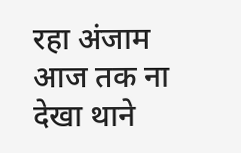रहा अंजाम आज तक ना देखा थाने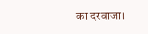का दरवाजा।